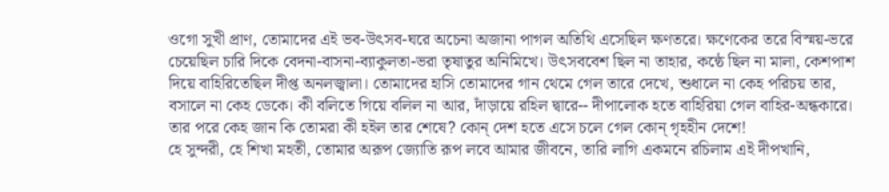ওগো সুখী প্রাণ, তোমাদের এই ভব-উৎসব-ঘরে অচেনা অজানা পাগল অতিথি এসেছিল ক্ষণতরে। ক্ষণেকের তরে বিস্ময়-ভরে চেয়েছিল চারি দিকে বেদনা-বাসনা-ব্যাকুলতা-ভরা তৃষাতুর অনিমিখে। উৎসববেশ ছিল না তাহার, কন্ঠে ছিল না মালা, কেশপাশ দিয়ে বাহিরিতেছিল দীপ্ত অনলজ্বালা। তোমাদের হাসি তোমাদের গান থেমে গেল তারে দেখে, শুধালে না কেহ পরিচয় তার, বসালে না কেহ ডেকে। কী বলিতে গিয়ে বলিল না আর, দাঁড়ায়ে রহিল দ্বারে-- দীপালোক হতে বাহিরিয়া গেল বাহির-অন্ধকারে। তার পরে কেহ জান কি তোমরা কী হইল তার শেষে? কোন্ দেশ হতে এসে চলে গেল কোন্ গৃহহীন দেশে!
হে সুন্দরী, হে শিখা মহতী, তোমার অরূপ জ্যোতি রূপ লবে আমার জীবনে, তারি লাগি একমনে রচিলাম এই দীপখানি,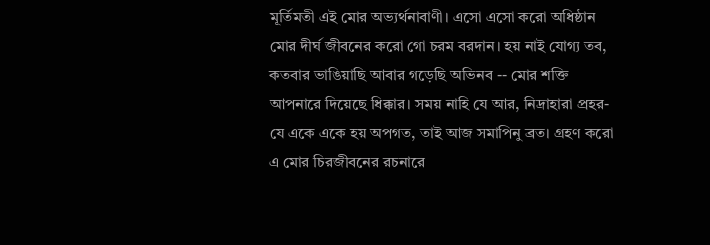মূর্তিমতী এই মোর অভ্যর্থনাবাণী। এসো এসো করো অধিষ্ঠান মোর দীর্ঘ জীবনের করো গো চরম বরদান। হয় নাই যোগ্য তব, কতবার ভাঙিয়াছি আবার গড়েছি অভিনব -- মোর শক্তি আপনারে দিয়েছে ধিক্কার। সময় নাহি যে আর, নিদ্রাহারা প্রহর-যে একে একে হয় অপগত, তাই আজ সমাপিনু ব্রত। গ্রহণ করো এ মোর চিরজীবনের রচনারে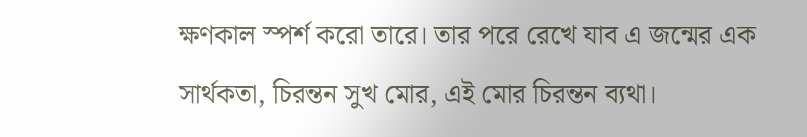ক্ষণকাল স্পর্শ করো তারে। তার পরে রেখে যাব এ জন্মের এক সার্থকতা, চিরন্তন সুখ মোর, এই মোর চিরন্তন ব্যথা।